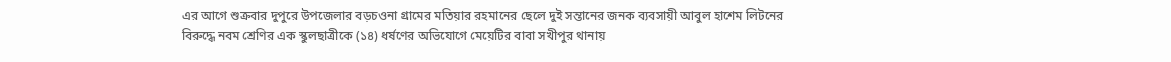এর আগে শুক্রবার দুপুরে উপজেলার বড়চওনা গ্রামের মতিয়ার রহমানের ছেলে দুই সন্তানের জনক ব্যবসায়ী আবুল হাশেম লিটনের বিরুদ্ধে নবম শ্রেণির এক স্কুলছাত্রীকে (১৪) ধর্ষণের অভিযোগে মেয়েটির বাবা সখীপুর থানায়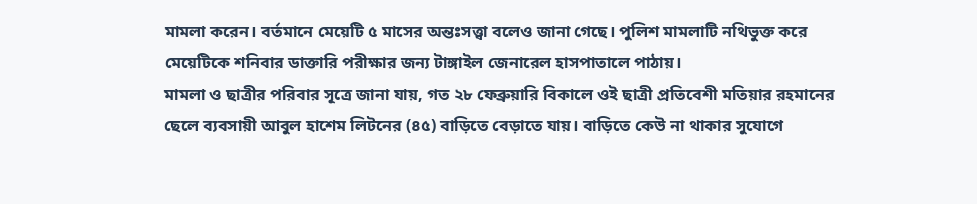মামলা করেন। বর্তমানে মেয়েটি ৫ মাসের অন্তঃসত্ত্বা বলেও জানা গেছে। পুলিশ মামলাটি নথিভুক্ত করে মেয়েটিকে শনিবার ডাক্তারি পরীক্ষার জন্য টাঙ্গাইল জেনারেল হাসপাতালে পাঠায়।
মামলা ও ছাত্রীর পরিবার সূত্রে জানা যায়, গত ২৮ ফেব্রুয়ারি বিকালে ওই ছাত্রী প্রতিবেশী মতিয়ার রহমানের ছেলে ব্যবসায়ী আবুল হাশেম লিটনের (৪৫) বাড়িতে বেড়াতে যায়। বাড়িতে কেউ না থাকার সুযোগে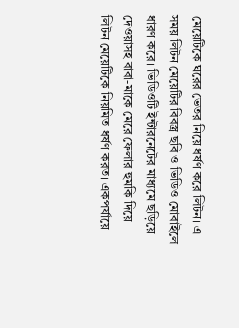মেয়েটিকে ঘরের ভেতর নিয়ে ধর্ষণ করে লিটন। এ সময় লিটন মেয়েটির বিবস্ত্র ছবি ও ভিডিও মোবাইলে ধারণ করে। ভিডিওটি ইন্টারনেটের মাধ্যমে ছড়িয়ে দেওয়াসহ বাবা-মাকে মেরে ফেলার হুমকি দিয়ে লিটন মেয়েটিকে নিয়মিত ধর্ষণ করত। একপর্যায়ে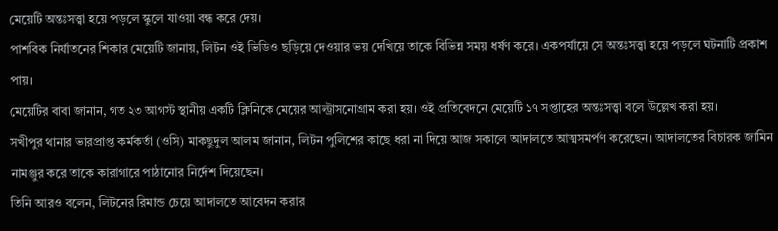মেয়েটি অন্তঃসত্ত্বা হয়ে পড়লে স্কুলে যাওয়া বন্ধ করে দেয়।
পাশবিক নির্যাতনের শিকার মেয়েটি জানায়, লিটন ওই ভিডিও ছড়িয়ে দেওয়ার ভয় দেখিয়ে তাকে বিভিন্ন সময় ধর্ষণ করে। একপর্যায়ে সে অন্তঃসত্ত্বা হয়ে পড়লে ঘটনাটি প্রকাশ পায়।
মেয়েটির বাবা জানান, গত ২৩ আগস্ট স্থানীয় একটি ক্লিনিকে মেয়ের আল্ট্রাসনোগ্রাম করা হয়। ওই প্রতিবেদনে মেয়েটি ১৭ সপ্তাহের অন্তঃসত্ত্বা বলে উল্লেখ করা হয়।
সখীপুর থানার ভারপ্রাপ্ত কর্মকর্তা (ওসি) মাকছুদুল আলম জানান, লিটন পুলিশের কাছে ধরা না দিয়ে আজ সকালে আদালতে আত্মসমর্পণ করেছেন। আদালতের বিচারক জামিন নামঞ্জুর করে তাকে কারাগারে পাঠানোর নির্দেশ দিয়েছেন।
তিনি আরও বলেন, লিটনের রিমান্ড চেয়ে আদালতে আবেদন করার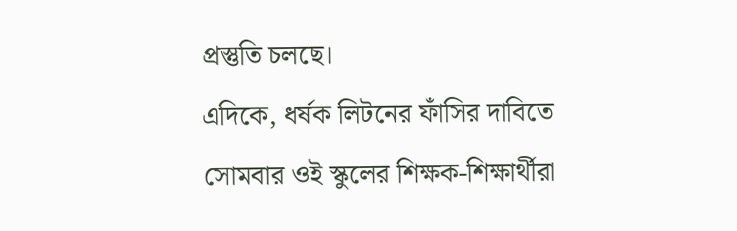প্রস্তুতি চলছে।
এদিকে, ধর্ষক লিটনের ফাঁসির দাবিতে সোমবার ওই স্কুলের শিক্ষক-শিক্ষার্থীরা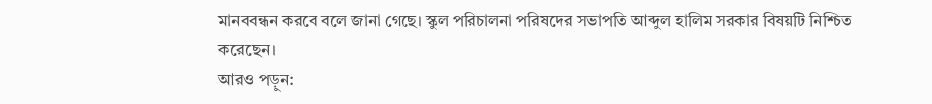মানববন্ধন করবে বলে জানা গেছে। স্কুল পরিচালনা পরিষদের সভাপতি আব্দুল হালিম সরকার বিষয়টি নিশ্চিত করেছেন।
আরও পড়ুন: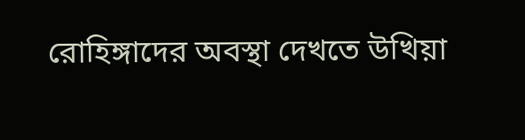রোহিঙ্গাদের অবস্থা দেখতে উখিয়া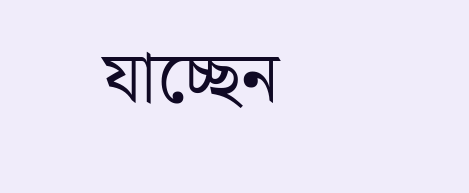যাচ্ছেন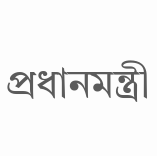প্রধানমন্ত্রী